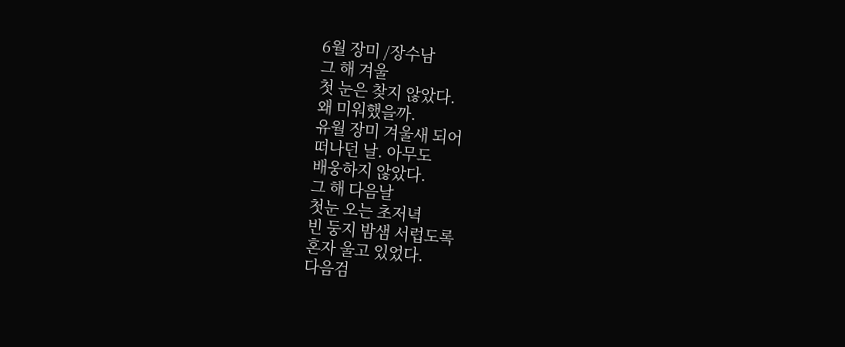6월 장미 /장수남
그 해 겨울
첫 눈은 찾지 않았다.
왜 미워했을까.
유월 장미 겨울새 되어
떠나던 날. 아무도
배웅하지 않았다.
그 해 다음날
첫눈 오는 초저녁
빈 둥지 밤샘 서럽도록
혼자 울고 있었다.
다음검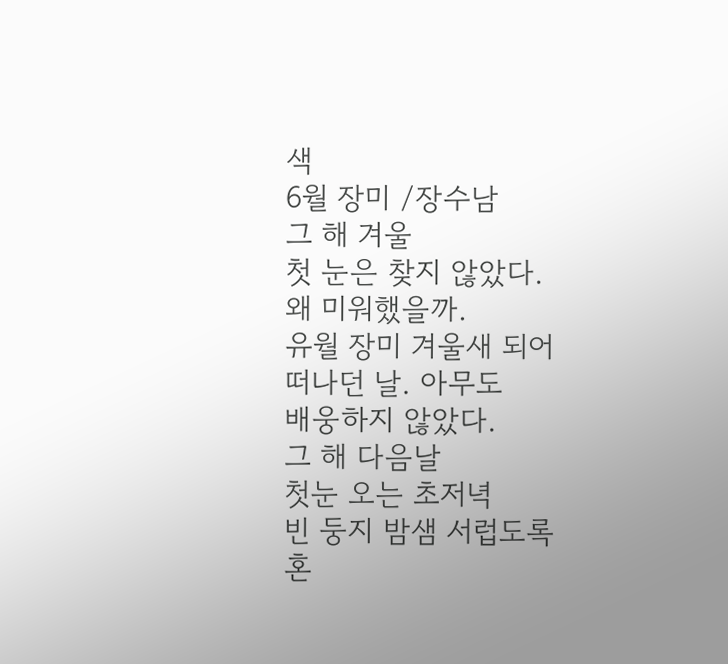색
6월 장미 /장수남
그 해 겨울
첫 눈은 찾지 않았다.
왜 미워했을까.
유월 장미 겨울새 되어
떠나던 날. 아무도
배웅하지 않았다.
그 해 다음날
첫눈 오는 초저녁
빈 둥지 밤샘 서럽도록
혼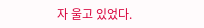자 울고 있었다.